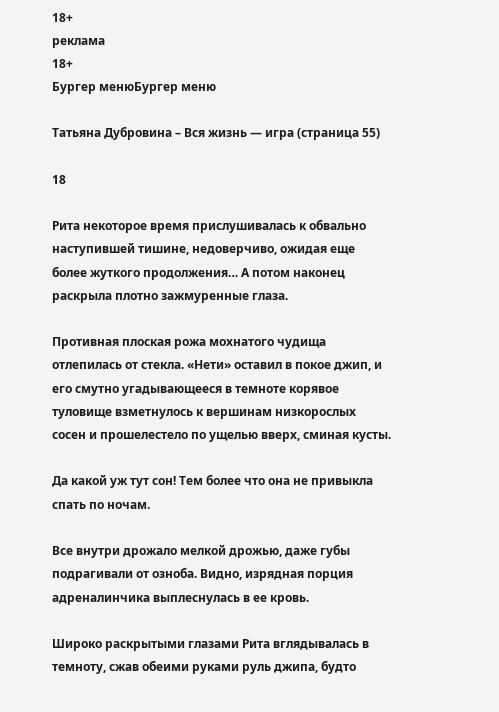18+
реклама
18+
Бургер менюБургер меню

Татьяна Дубровина – Вся жизнь — игра (страница 55)

18

Рита некоторое время прислушивалась к обвально наступившей тишине, недоверчиво, ожидая еще более жуткого продолжения… А потом наконец раскрыла плотно зажмуренные глаза.

Противная плоская рожа мохнатого чудища отлепилась от стекла. «Нети» оставил в покое джип, и его смутно угадывающееся в темноте корявое туловище взметнулось к вершинам низкорослых сосен и прошелестело по ущелью вверх, сминая кусты.

Да какой уж тут сон! Тем более что она не привыкла спать по ночам.

Все внутри дрожало мелкой дрожью, даже губы подрагивали от озноба. Видно, изрядная порция адреналинчика выплеснулась в ее кровь.

Широко раскрытыми глазами Рита вглядывалась в темноту, сжав обеими руками руль джипа, будто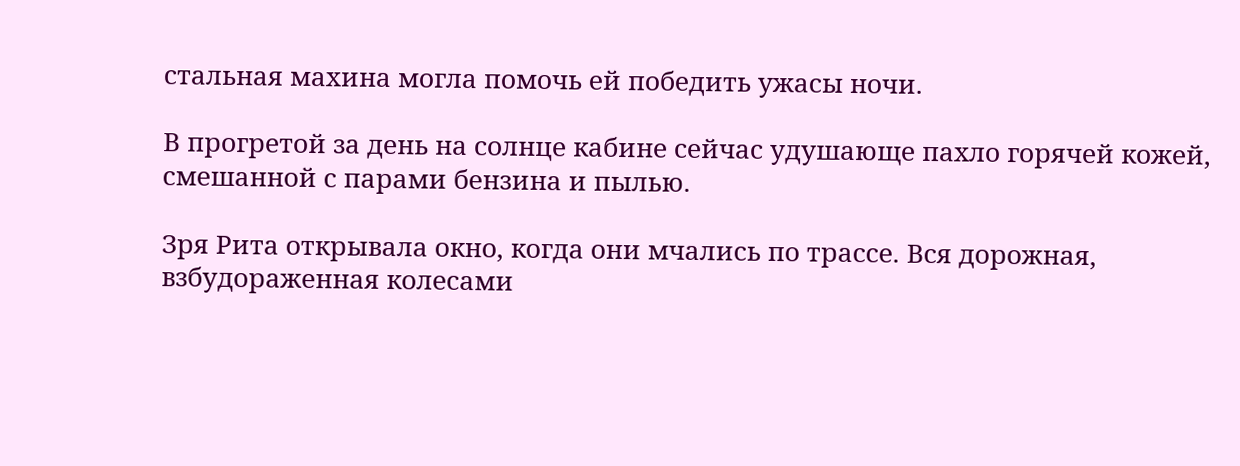стальная махина могла помочь ей победить ужасы ночи.

В прогретой за день на солнце кабине сейчас удушающе пахло горячей кожей, смешанной с парами бензина и пылью.

Зря Рита открывала окно, когда они мчались по трассе. Вся дорожная, взбудораженная колесами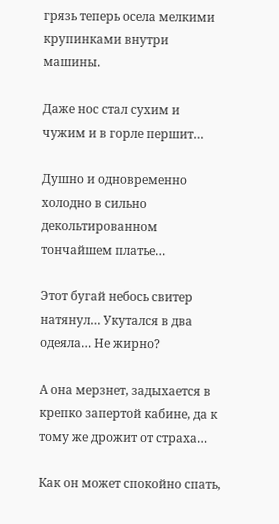грязь теперь осела мелкими крупинками внутри машины.

Даже нос стал сухим и чужим и в горле першит…

Душно и одновременно холодно в сильно декольтированном тончайшем платье…

Этот бугай небось свитер натянул… Укутался в два одеяла… Не жирно?

А она мерзнет, задыхается в крепко запертой кабине, да к тому же дрожит от страха…

Как он может спокойно спать,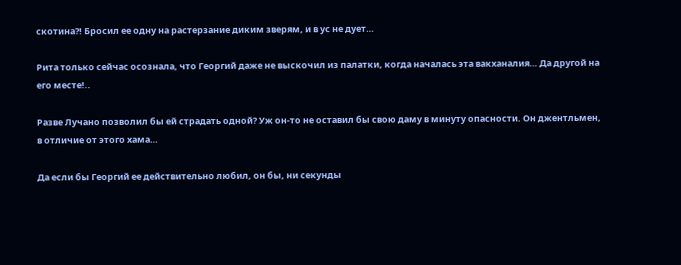скотина?! Бросил ее одну на растерзание диким зверям, и в ус не дует…

Рита только сейчас осознала, что Георгий даже не выскочил из палатки, когда началась эта вакханалия… Да другой на его месте!..

Разве Лучано позволил бы ей страдать одной? Уж он-то не оставил бы свою даму в минуту опасности. Он джентльмен, в отличие от этого хама…

Да если бы Георгий ее действительно любил, он бы, ни секунды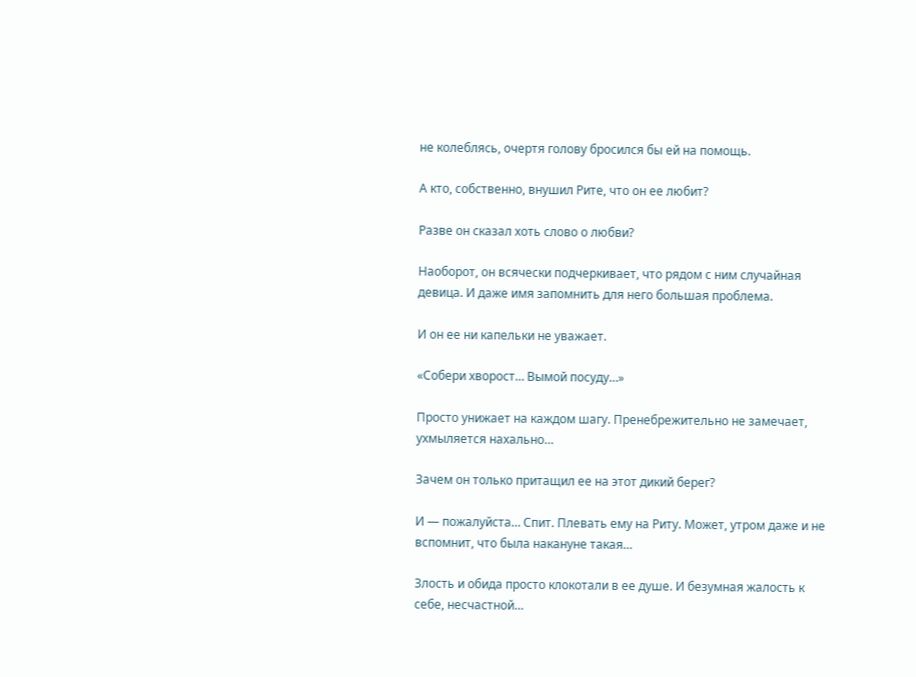не колеблясь, очертя голову бросился бы ей на помощь.

А кто, собственно, внушил Рите, что он ее любит?

Разве он сказал хоть слово о любви?

Наоборот, он всячески подчеркивает, что рядом с ним случайная девица. И даже имя запомнить для него большая проблема.

И он ее ни капельки не уважает.

«Собери хворост… Вымой посуду…»

Просто унижает на каждом шагу. Пренебрежительно не замечает, ухмыляется нахально…

Зачем он только притащил ее на этот дикий берег?

И — пожалуйста… Спит. Плевать ему на Риту. Может, утром даже и не вспомнит, что была накануне такая…

Злость и обида просто клокотали в ее душе. И безумная жалость к себе, несчастной…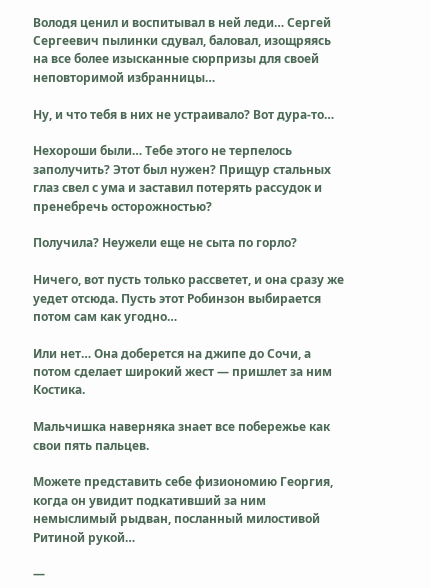Володя ценил и воспитывал в ней леди… Сергей Сергеевич пылинки сдувал, баловал, изощряясь на все более изысканные сюрпризы для своей неповторимой избранницы…

Ну, и что тебя в них не устраивало? Вот дура-то…

Нехороши были… Тебе этого не терпелось заполучить? Этот был нужен? Прищур стальных глаз свел с ума и заставил потерять рассудок и пренебречь осторожностью?

Получила? Неужели еще не сыта по горло?

Ничего, вот пусть только рассветет, и она сразу же уедет отсюда. Пусть этот Робинзон выбирается потом сам как угодно…

Или нет… Она доберется на джипе до Сочи, а потом сделает широкий жест — пришлет за ним Костика.

Мальчишка наверняка знает все побережье как свои пять пальцев.

Можете представить себе физиономию Георгия, когда он увидит подкативший за ним немыслимый рыдван, посланный милостивой Ритиной рукой…

—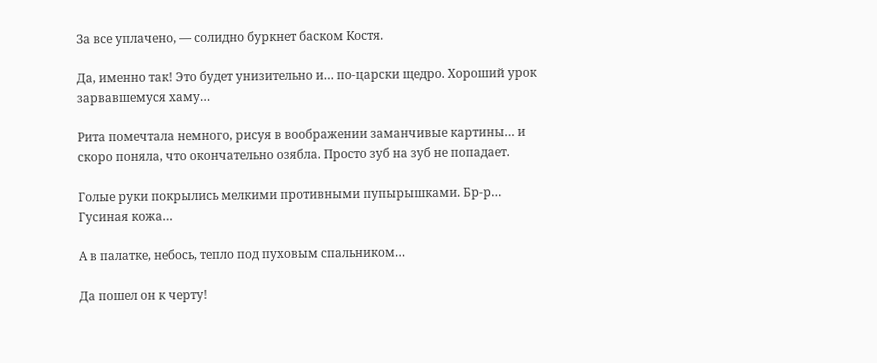За все уплачено, — солидно буркнет баском Костя.

Да, именно так! Это будет унизительно и… по-царски щедро. Хороший урок зарвавшемуся хаму…

Рита помечтала немного, рисуя в воображении заманчивые картины… и скоро поняла, что окончательно озябла. Просто зуб на зуб не попадает.

Голые руки покрылись мелкими противными пупырышками. Бр-р… Гусиная кожа…

А в палатке, небось, тепло под пуховым спальником…

Да пошел он к черту!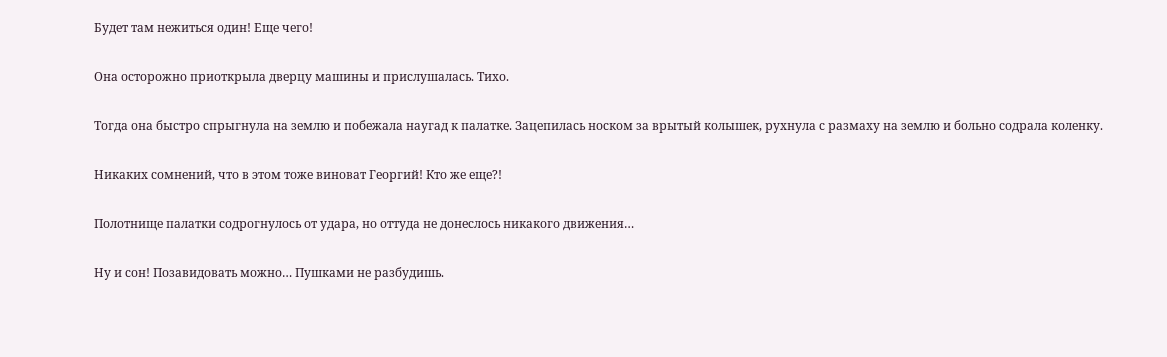Будет там нежиться один! Еще чего!

Она осторожно приоткрыла дверцу машины и прислушалась. Тихо.

Тогда она быстро спрыгнула на землю и побежала наугад к палатке. Зацепилась носком за врытый колышек, рухнула с размаху на землю и больно содрала коленку.

Никаких сомнений, что в этом тоже виноват Георгий! Кто же еще?!

Полотнище палатки содрогнулось от удара, но оттуда не донеслось никакого движения…

Ну и сон! Позавидовать можно… Пушками не разбудишь.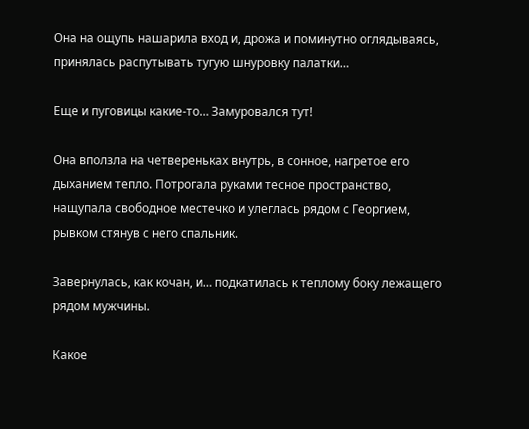Она на ощупь нашарила вход и, дрожа и поминутно оглядываясь, принялась распутывать тугую шнуровку палатки…

Еще и пуговицы какие-то… Замуровался тут!

Она вползла на четвереньках внутрь, в сонное, нагретое его дыханием тепло. Потрогала руками тесное пространство, нащупала свободное местечко и улеглась рядом с Георгием, рывком стянув с него спальник.

Завернулась, как кочан, и… подкатилась к теплому боку лежащего рядом мужчины.

Какое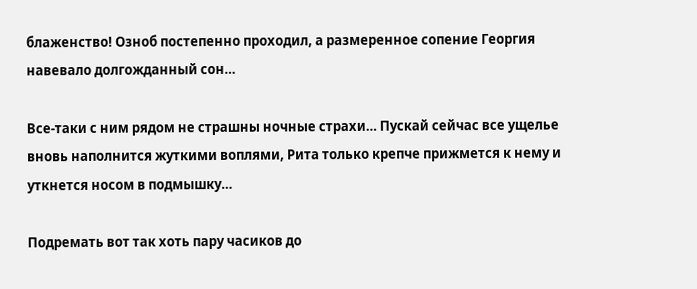блаженство! Озноб постепенно проходил, а размеренное сопение Георгия навевало долгожданный сон…

Все-таки с ним рядом не страшны ночные страхи… Пускай сейчас все ущелье вновь наполнится жуткими воплями, Рита только крепче прижмется к нему и уткнется носом в подмышку…

Подремать вот так хоть пару часиков до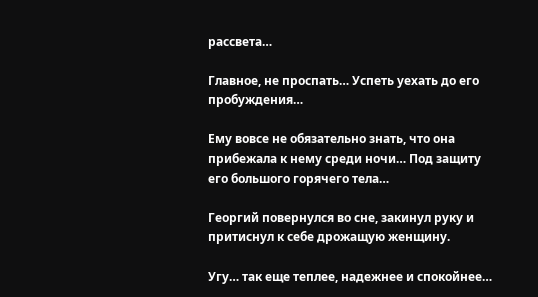рассвета…

Главное, не проспать… Успеть уехать до его пробуждения…

Ему вовсе не обязательно знать, что она прибежала к нему среди ночи… Под защиту его большого горячего тела…

Георгий повернулся во сне, закинул руку и притиснул к себе дрожащую женщину.

Угу… так еще теплее, надежнее и спокойнее…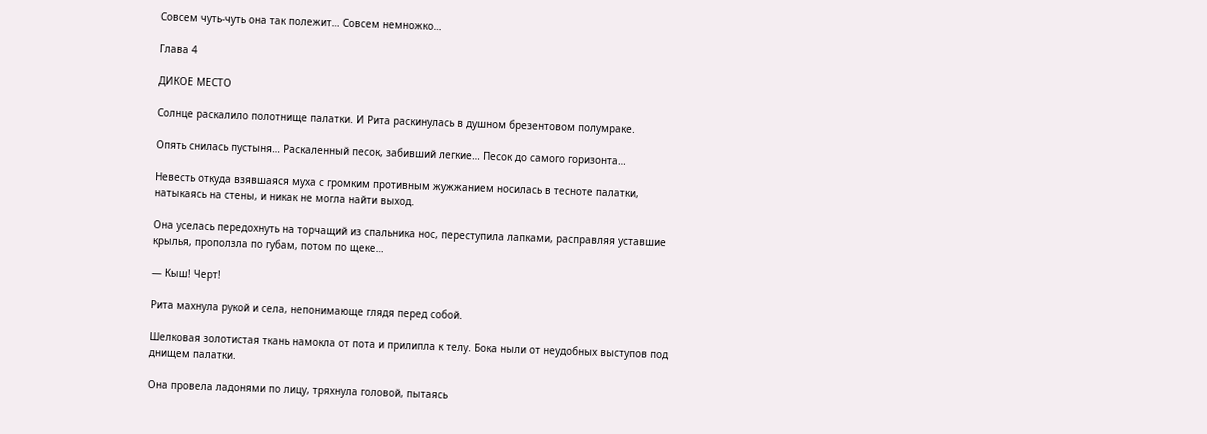Совсем чуть-чуть она так полежит… Совсем немножко…

Глава 4

ДИКОЕ МЕСТО

Солнце раскалило полотнище палатки. И Рита раскинулась в душном брезентовом полумраке.

Опять снилась пустыня… Раскаленный песок, забивший легкие… Песок до самого горизонта…

Невесть откуда взявшаяся муха с громким противным жужжанием носилась в тесноте палатки, натыкаясь на стены, и никак не могла найти выход.

Она уселась передохнуть на торчащий из спальника нос, переступила лапками, расправляя уставшие крылья, проползла по губам, потом по щеке…

— Кыш! Черт!

Рита махнула рукой и села, непонимающе глядя перед собой.

Шелковая золотистая ткань намокла от пота и прилипла к телу. Бока ныли от неудобных выступов под днищем палатки.

Она провела ладонями по лицу, тряхнула головой, пытаясь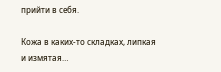прийти в себя.

Кожа в каких-то складках, липкая и измятая…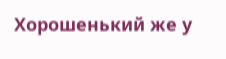Хорошенький же у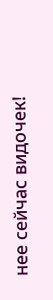нее сейчас видочек!